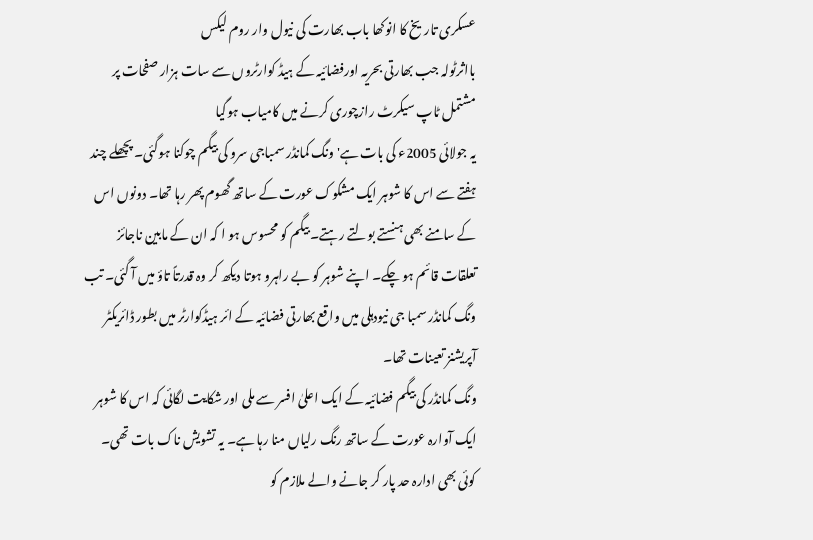عسکری تاریخ کا انوکھا باب بھارت کی نیول وار روم لیکس
بااثرٹولہ جب بھارتی بحریہ اورفضائیہ کے ہیڈ کوارٹروں سے سات ہزار صفحات پر مشتمل ٹاپ سیکرٹ رازچوری کرنے میں کامیاب ہوگیا
یہ جولائی 2005ء کی بات ہے' ونگ کمانڈر سمباجی سرو کی بیگم چوکنا ہوگئی۔ پچھلے چند ہفتے سے اس کا شوہر ایک مشکوک عورت کے ساتھ گھوم پھر رہا تھا۔ دونوں اس کے سامنے بھی ہنستے بولتے رہتے۔ بیگم کو محسوس ہو ا کہ ان کے مابین ناجائز تعلقات قائم ہو چکے۔ اپنے شوہر کو بے راہرو ہوتا دیکھ کر وہ قدرتاً تاؤ میں آ گئی۔ تب ونگ کمانڈر سمبا جی نیودہلی میں واقع بھارتی فضائیہ کے ائر ہیڈکوارٹر میں بطور ڈائریکٹر آپریشنز تعینات تھا۔
ونگ کمانڈر کی بیگم فضائیہ کے ایک اعلیٰ افسر سے ملی اور شکایت لگائی کہ اس کا شوہر ایک آوارہ عورت کے ساتھ رنگ رلیاں منا رہا ہے۔ یہ تشویش ناک بات تھی۔ کوئی بھی ادارہ حد پار کر جانے والے ملازم کو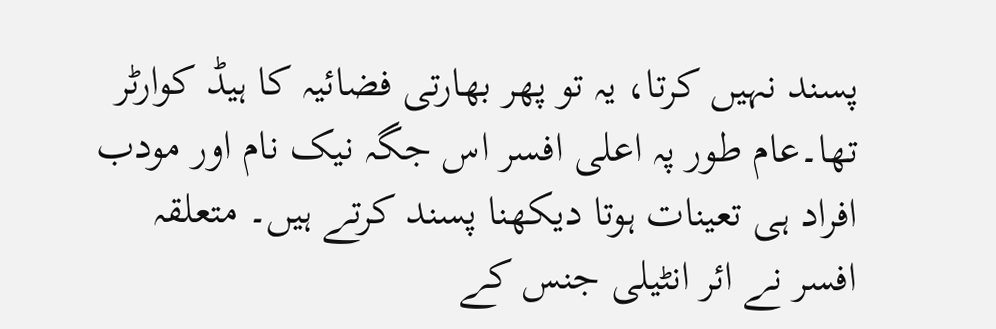پسند نہیں کرتا، یہ تو پھر بھارتی فضائیہ کا ہیڈ کوارٹر تھا۔عام طور پہ اعلی افسر اس جگہ نیک نام اور مودب افراد ہی تعینات ہوتا دیکھنا پسند کرتے ہیں۔ متعلقہ افسر نے ائر انٹیلی جنس کے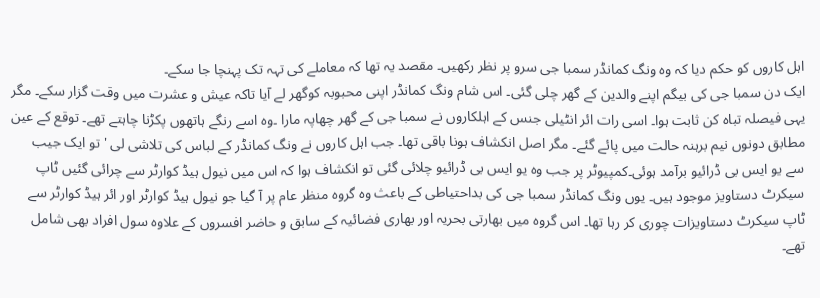اہل کاروں کو حکم دیا کہ وہ ونگ کمانڈر سمبا جی سرو پر نظر رکھیں۔ مقصد یہ تھا کہ معاملے کی تہہ تک پہنچا جا سکے۔
ایک دن سمبا جی کی بیگم اپنے والدین کے گھر چلی گئی۔ اس شام ونگ کمانڈر اپنی محبوبہ کوگھر لے آیا تاکہ عیش و عشرت میں وقت گزار سکے۔ مگر یہی فیصلہ تباہ کن ثابت ہوا۔ اسی رات ائر انٹیلی جنس کے اہلکاروں نے سمبا جی کے گھر چھاپہ مارا ۔وہ اسے رنگے ہاتھوں پکڑنا چاہتے تھے۔ توقع کے عین مطابق دونوں نیم برہنہ حالت میں پائے گئے۔ مگر اصل انکشاف ہونا باقی تھا۔ جب اہل کاروں نے ونگ کمانڈر کے لباس کی تلاشی لی ' تو ایک جیب سے یو ایس بی ڈرائیو برآمد ہوئی۔کمپیوٹر پر جب وہ یو ایس بی ڈرائیو چلائی گئی تو انکشاف ہوا کہ اس میں نیول ہیڈ کوارٹر سے چرائی گئیں ٹاپ سیکرٹ دستاویز موجود ہیں۔ یوں ونگ کمانڈر سمبا جی کی بداحتیاطی کے باعث وہ گروہ منظر عام پر آ گیا جو نیول ہیڈ کوارٹر اور ائر ہیڈ کوارٹر سے ٹاپ سیکرٹ دستاویزات چوری کر رہا تھا۔ اس گروہ میں بھارتی بحریہ اور بھاری فضائیہ کے سابق و حاضر افسروں کے علاوہ سول افراد بھی شامل تھے۔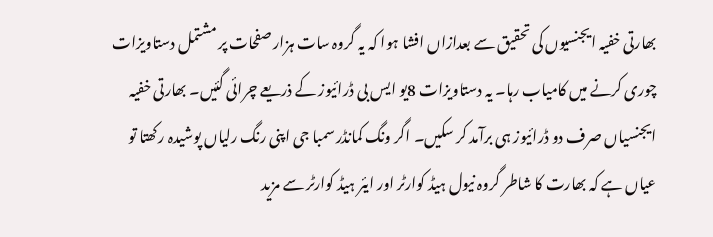بھارتی خفیہ ایجنسیوں کی تحقیق سے بعدازاں افشا ہوا کہ یہ گروہ سات ہزار صفحات پر مشتمل دستاویزات چوری کرنے میں کامیاب رہا۔ یہ دستاویزات 8یو ایس بی ڈرائیوز کے ذریعے چرائی گئیں۔ بھارتی خفیہ ایجنسیاں صرف دو ڈرائیوز ہی برآمد کر سکیں۔ اگر ونگ کمانڈر سمبا جی اپنی رنگ رلیاں پوشیدہ رکھتا تو عیاں ہے کہ بھارت کا شاطر گروہ نیول ہیڈ کوارٹر اور ایئر ہیڈ کوارٹر سے مزید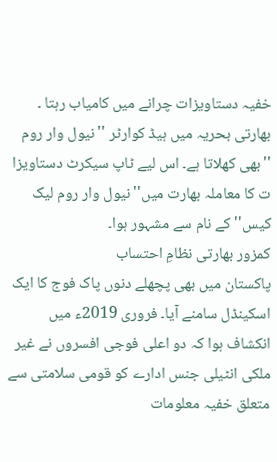خفیہ دستاویزات چرانے میں کامیاب رہتا ۔ بھارتی بحریہ میں ہیڈ کوارٹر ''نیول وار روم ''بھی کھلاتا ہے۔ اس لیے ٹاپ سیکرٹ دستاویزا ت کا معاملہ بھارت میں''نیول وار روم لیک کیس'' کے نام سے مشہور ہوا۔
کمزور بھارتی نظامِ احتساب
پاکستان میں بھی پچھلے دنوں پاک فوج کا ایک اسکینڈل سامنے آیا۔ فروری 2019ء میں انکشاف ہوا کہ دو اعلی فوجی افسروں نے غیر ملکی انٹیلی جنس ادارے کو قومی سلامتی سے متعلق خفیہ معلومات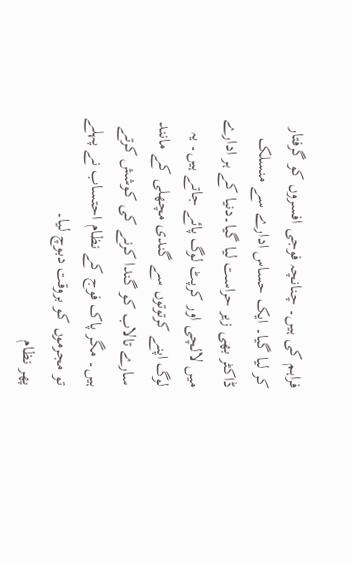فراہم کی ہیں۔ چنانچہ فوجی افسروں کو گرفتار کر لیا گیا۔ ایک حساس ادارے سے منسلک ڈاکٹر بھی زیر حراست لیا گیا۔دنیا کے ہر ادارے میں لالچی اور کرپٹ لوگ پائے جاتے ہیں۔ یہ لوگ اپنے کرتوتوں سے گندی مچھلی کے مانند سارے تالاب کو گندا کرنے کی کوشش کرتے ہیں۔ مگر پاک فوج کے نظام احتساب نے پہلے تو مجرموں کو بروقت دبوچ لیا۔
پھر نظام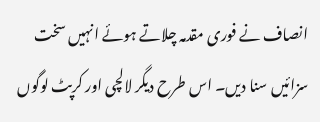انصاف نے فوری مقدمہ چلاتے ہوئے انہیں سخت سزائیں سنا دیں۔ اس طرح دیگر لالچی اور کرپٹ لوگوں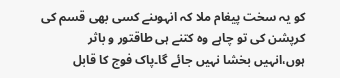کو یہ سخت پیغام ملا کہ انہوںنے کسی بھی قسم کی کرپشن کی تو چاہے وہ کتنے ہی طاقتور و باثر ہوں،انہیں بخشا نہیں جائے گا۔پاک فوج کا قابل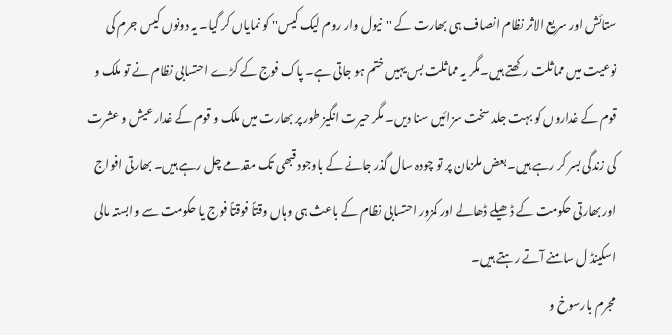ستائش اور سریع الاثر نظام انصاف ہی بھارت کے ''نیول وار روم لیک کیس'' کو نمایاں کر گیا۔ یہ دونوں کیس جرم کی نوعیت میں مماثلت رکھتے ہیں۔مگر یہ مماثلت بس یہیں ختم ہو جاتی ہے۔ پاک فوج کے کڑے احتسابی نظام نے تو ملک و قوم کے غداروں کو بہت جلد سخت سزائیں سنا دیں۔ مگر حیرت انگیز طور پر بھارت میں ملک و قوم کے غدار عیش و عشرت کی زندگی بسر کر رہے ہیں۔بعض ملزمان پر تو چودہ سال گذر جانے کے باوجود قبھی تک مقدمے چل رہے ہیں۔ بھارتی افواج اور بھارتی حکومت کے ڈھیلے ڈھالے اور کمزور احتسابی نظام کے باعث ہی وہاں وقتاً فوقتاً فوج یا حکومت سے وابستہ مالی اسکینڈ ل سامنے آتے رہتے ہیں۔
مجرم بارسوخ و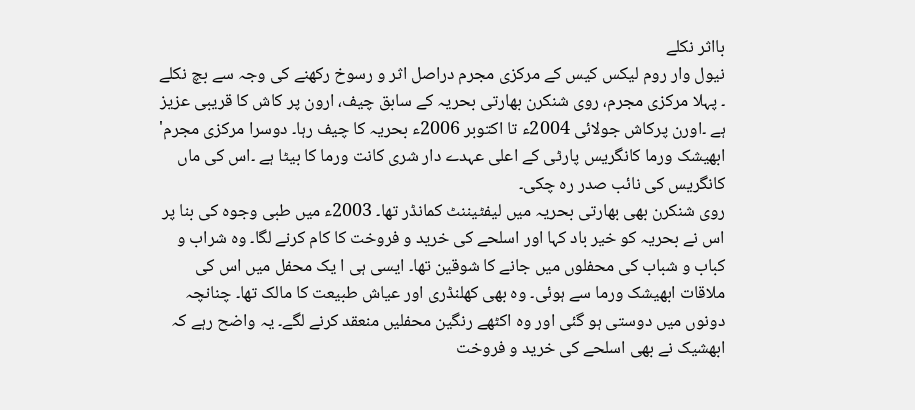بااثر نکلے
نیول وار روم لیکس کیس کے مرکزی مجرم دراصل اثر و رسوخ رکھنے کی وجہ سے بچ نکلے ۔ پہلا مرکزی مجرم، روی شنکرن بھارتی بحریہ کے سابق چیف، ارون پر کاش کا قریبی عزیز ہے ۔اورن پرکاش جولائی 2004ء تا اکتوبر 2006ء بحریہ کا چیف رہا۔ دوسرا مرکزی مجرم' ابھیشک ورما کانگریس پارٹی کے اعلی عہدے دار شری کانت ورما کا بیٹا ہے ۔اس کی ماں کانگریس کی نائب صدر رہ چکی۔
روی شنکرن بھی بھارتی بحریہ میں لیفٹیننٹ کمانڈر تھا۔ 2003ء میں طبی وجوہ کی بنا پر اس نے بحریہ کو خیر باد کہا اور اسلحے کی خرید و فروخت کا کام کرنے لگا۔ وہ شراب و کباب و شباب کی محفلوں میں جانے کا شوقین تھا۔ ایسی ہی ا یک محفل میں اس کی ملاقات ابھیشک ورما سے ہوئی۔ وہ بھی کھلنڈری اور عیاش طبیعت کا مالک تھا۔ چنانچہ دونوں میں دوستی ہو گئی اور وہ اکٹھے رنگین محفلیں منعقد کرنے لگے۔ یہ واضح رہے کہ ابھشیک نے بھی اسلحے کی خرید و فروخت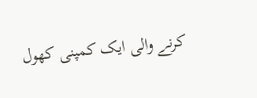کرنے والی ایک کمپنی کھول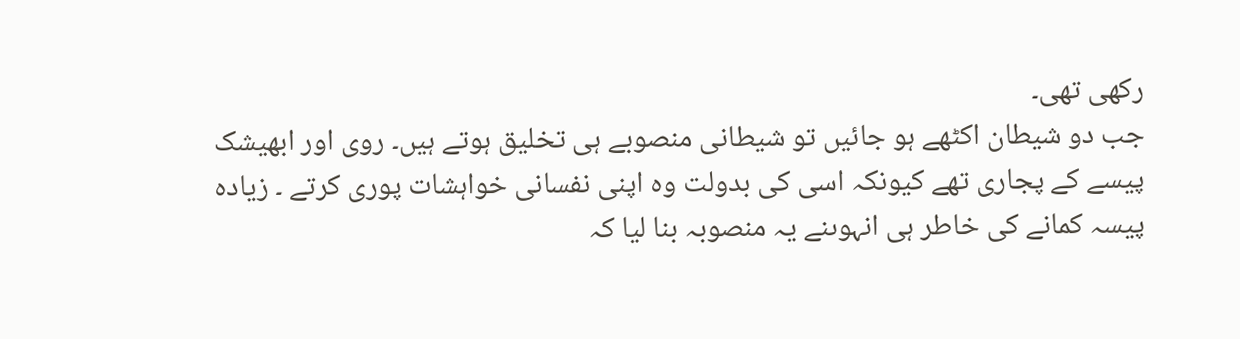رکھی تھی۔
جب دو شیطان اکٹھے ہو جائیں تو شیطانی منصوبے ہی تخلیق ہوتے ہیں۔ روی اور ابھیشک پیسے کے پجاری تھے کیونکہ اسی کی بدولت وہ اپنی نفسانی خواہشات پوری کرتے ۔ زیادہ پیسہ کمانے کی خاطر ہی انہوںنے یہ منصوبہ بنا لیا کہ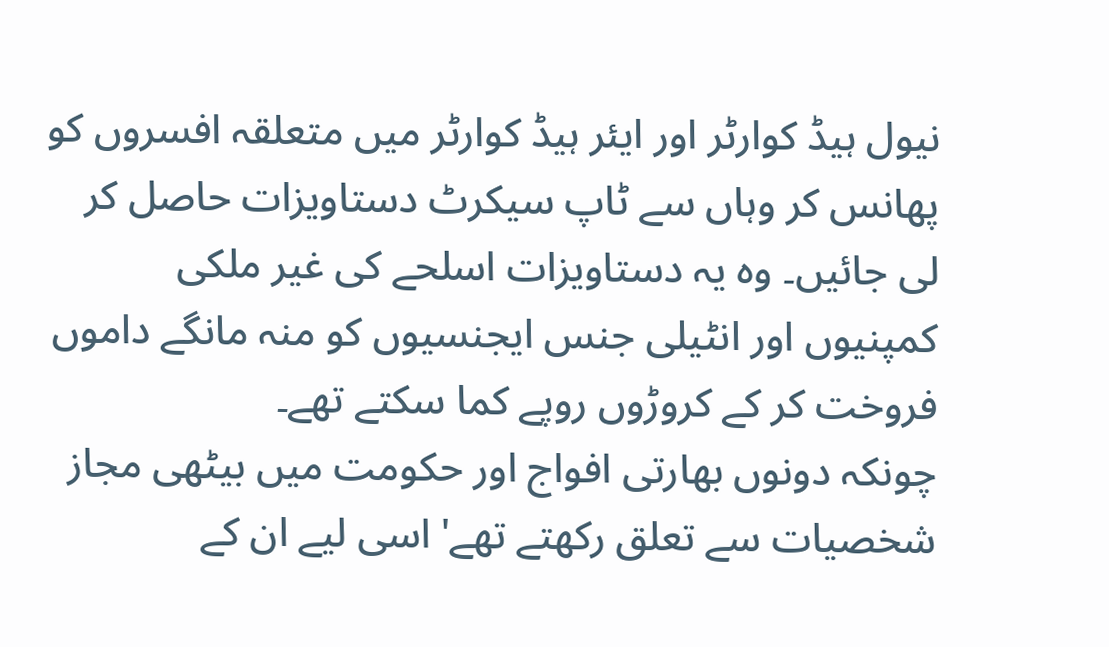نیول ہیڈ کوارٹر اور ایئر ہیڈ کوارٹر میں متعلقہ افسروں کو پھانس کر وہاں سے ٹاپ سیکرٹ دستاویزات حاصل کر لی جائیں۔ وہ یہ دستاویزات اسلحے کی غیر ملکی کمپنیوں اور انٹیلی جنس ایجنسیوں کو منہ مانگے داموں فروخت کر کے کروڑوں روپے کما سکتے تھے۔
چونکہ دونوں بھارتی افواج اور حکومت میں بیٹھی مجاز شخصیات سے تعلق رکھتے تھے' اسی لیے ان کے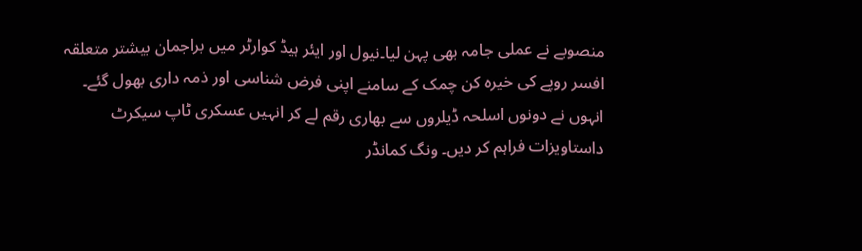منصوبے نے عملی جامہ بھی پہن لیا۔نیول اور ایئر ہیڈ کوارٹر میں براجمان بیشتر متعلقہ افسر روپے کی خیرہ کن چمک کے سامنے اپنی فرض شناسی اور ذمہ داری بھول گئے۔ انہوں نے دونوں اسلحہ ڈیلروں سے بھاری رقم لے کر انہیں عسکری ٹاپ سیکرٹ داستاویزات فراہم کر دیں۔ ونگ کمانڈر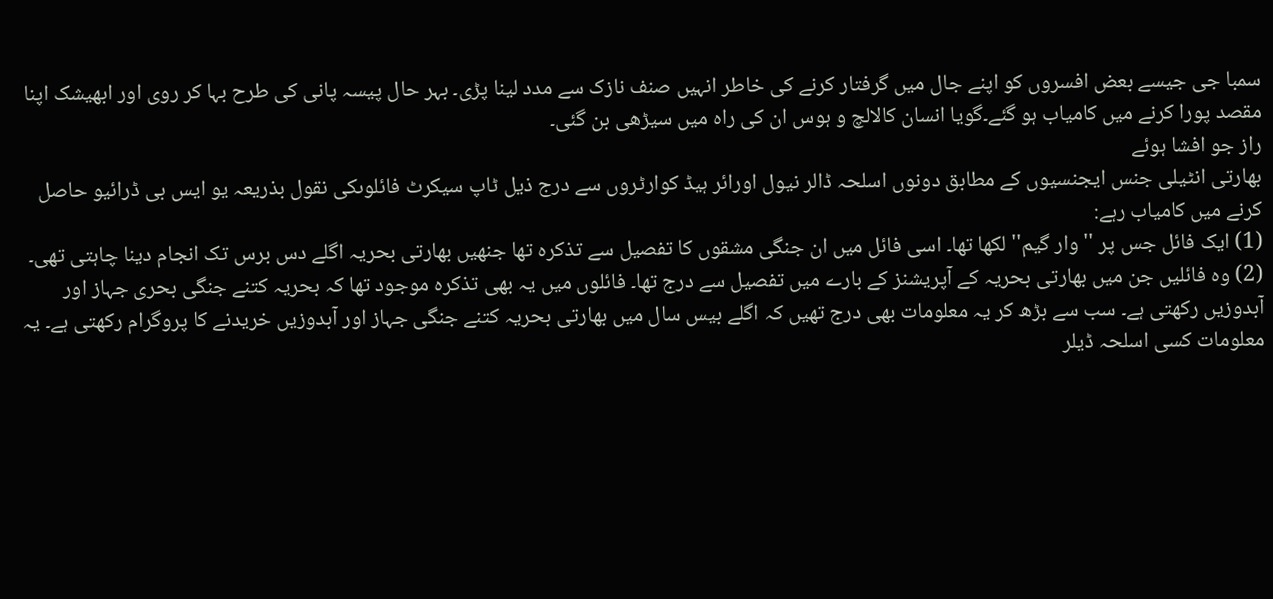سمبا جی جیسے بعض افسروں کو اپنے جال میں گرفتار کرنے کی خاطر انہیں صنف نازک سے مدد لینا پڑی۔ بہر حال پیسہ پانی کی طرح بہا کر روی اور ابھیشک اپنا مقصد پورا کرنے میں کامیاب ہو گئے۔گویا انسان کالالچ و ہوس ان کی راہ میں سیڑھی بن گئی۔
راز جو افشا ہوئے
بھارتی انٹیلی جنس ایجنسیوں کے مطابق دونوں اسلحہ ڈالر نیول اورائر ہیڈ کوارٹروں سے درج ذیل ٹاپ سیکرٹ فائلوںکی نقول بذریعہ یو ایس بی ڈرائیو حاصل کرنے میں کامیاب رہے:
(1) ایک فائل جس پر ''وار گیم'' لکھا تھا۔ اسی فائل میں ان جنگی مشقوں کا تفصیل سے تذکرہ تھا جنھیں بھارتی بحریہ اگلے دس برس تک انجام دینا چاہتی تھی۔
(2) وہ فائلیں جن میں بھارتی بحریہ کے آپریشنز کے بارے میں تفصیل سے درج تھا۔ فائلوں میں یہ بھی تذکرہ موجود تھا کہ بحریہ کتنے جنگی بحری جہاز اور آبدوزیں رکھتی ہے۔ سب سے بڑھ کر یہ معلومات بھی درج تھیں کہ اگلے بیس سال میں بھارتی بحریہ کتنے جنگی جہاز اور آبدوزیں خریدنے کا پروگرام رکھتی ہے۔ یہ معلومات کسی اسلحہ ڈیلر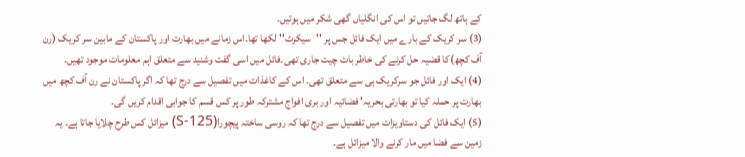کے ہاتھ لگ جاتیں تو اس کی انگلیاں گھی شکر میں ہوتیں۔
(3) سر کریک کے بارے میں ایک فائل جس پر ''سیکرٹ''لکھا تھا۔اس زمانے میں بھارت اور پاکستان کے مابین سر کریک (رن آف کچھ)کا قضیہ حل کرنے کی خاطر بات چیت جاری تھی۔فائل میں اسی گفت وشنید سے متعلق اہم معلومات موجود تھیں۔
(4) ایک اور فائل جو سرکریک ہی سے متعلق تھی۔ اس کے کاغذات میں تفصیل سے درج تھا کہ اگر پاکستان نے رن آف کچھ میں بھارت پر حملہ کیا تو بھارتی بحریہ' فضائیہ اور بری افواج مشترکہ طور پر کس قسم کا جوابی اقدام کریں گی۔
(5) ایک فائل کی دستاویزات میں تفصیل سے درج تھا کہ روسی ساختہ پیچورا(S-125) میزائل کس طرح چلایا جاتا ہے۔ یہ زمین سے فضا میں مار کرنے والا میزائل ہے۔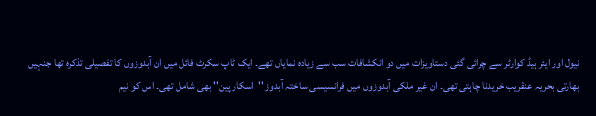نیول اور ایئر ہیڈ کوارٹر سے چرائی گئی دستاویزات میں دو انکشافات سب سے زیادہ نمایاں تھے۔ ایک ٹاپ سکرٹ فائل میں ان آبدوزوں کا تفصیلی تذکرہ تھا جنہیں بھارتی بحریہ عنقریب خریدنا چاہتی تھی۔ ان غیر ملکی آبدوزوں میں فرانسیسی ساختہ آبدوز ''اسکار پین'' بھی شامل تھی۔ اس کو نیم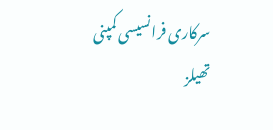سرکاری فرانسیسی کمپنی تھیلز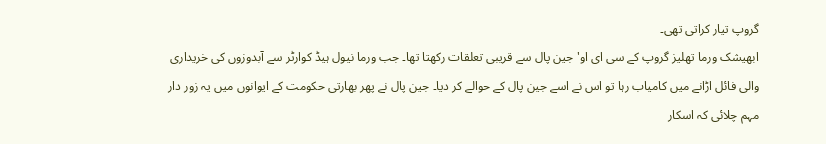گروپ تیار کراتی تھی۔
ابھیشک ورما تھلیز گروپ کے سی ای او' جین پال سے قریبی تعلقات رکھتا تھا۔ جب ورما نیول ہیڈ کوارٹر سے آبدوزوں کی خریداری والی فائل اڑانے میں کامیاب رہا تو اس نے اسے جین پال کے حوالے کر دیا۔ جین پال نے پھر بھارتی حکومت کے ایوانوں میں یہ زور دار مہم چلائی کہ اسکار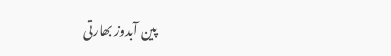پین آبدوز بھارتی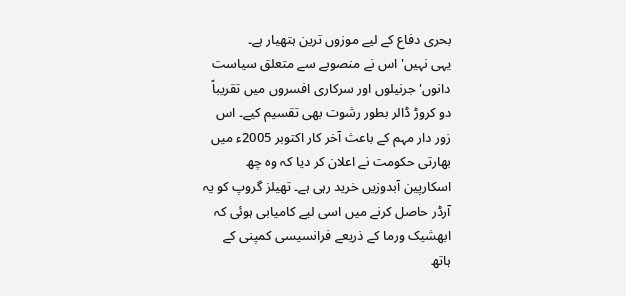بحری دفاع کے لیے موزوں ترین ہتھیار ہے۔
یہی نہیں' اس نے منصوبے سے متعلق سیاست دانوں' جرنیلوں اور سرکاری افسروں میں تقریباً دو کروڑ ڈالر بطور رشوت بھی تقسیم کیے۔ اس زور دار مہم کے باعث آخر کار اکتوبر 2005ء میں بھارتی حکومت نے اعلان کر دیا کہ وہ چھ اسکارپین آبدوزیں خرید رہی ہے۔ تھیلز گروپ کو یہ آرڈر حاصل کرنے میں اسی لیے کامیابی ہوئی کہ ابھشیک ورما کے ذریعے فرانسیسی کمپنی کے ہاتھ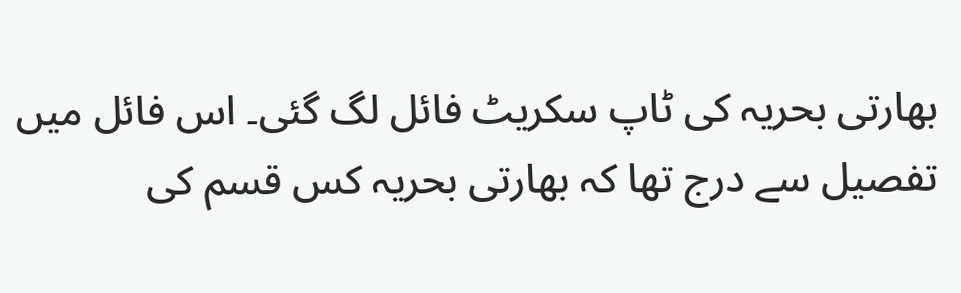بھارتی بحریہ کی ٹاپ سکریٹ فائل لگ گئی۔ اس فائل میں تفصیل سے درج تھا کہ بھارتی بحریہ کس قسم کی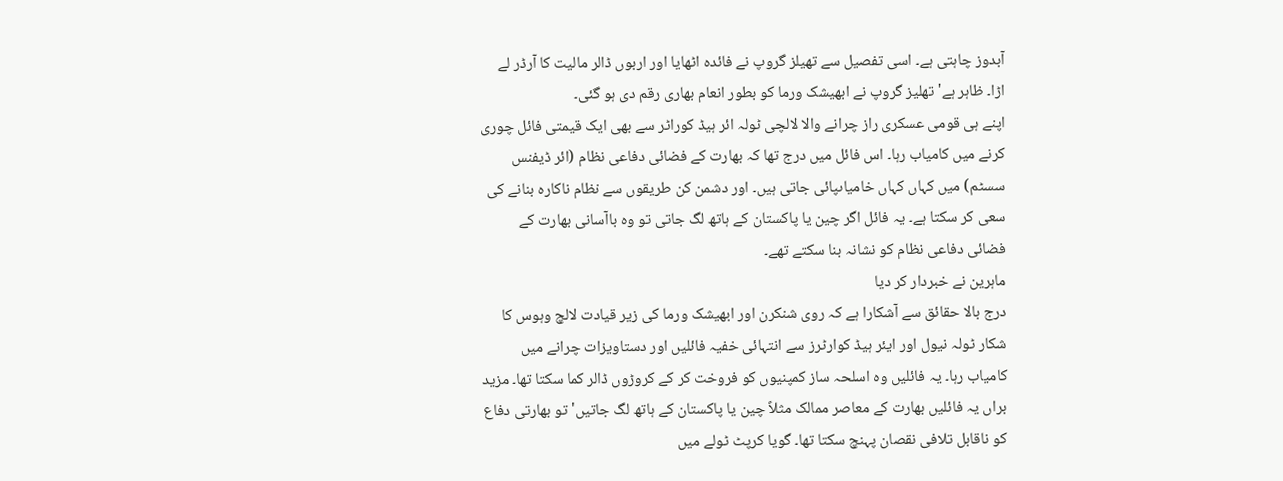آبدوز چاہتی ہے۔ اسی تفصیل سے تھیلز گروپ نے فائدہ اٹھایا اور اربوں ڈالر مالیت کا آرڈر لے اڑا۔ ظاہر ہے' تھلیز گروپ نے ابھیشک ورما کو بطور انعام بھاری رقم دی ہو گئی۔
اپنے ہی قومی عسکری راز چرانے والا لالچی ٹولہ ائر ہیڈ کوراٹر سے بھی ایک قیمتی فائل چوری کرنے میں کامیاب رہا۔ اس فائل میں درج تھا کہ بھارت کے فضائی دفاعی نظام (ائر ڈیفنس سسٹم) میں کہاں کہاں خامیاںپائی جاتی ہیں۔ اور دشمن کن طریقوں سے نظام ناکارہ بنانے کی سعی کر سکتا ہے۔ یہ فائل اگر چین یا پاکستان کے ہاتھ لگ جاتی تو وہ باآسانی بھارت کے فضائی دفاعی نظام کو نشانہ بنا سکتے تھے۔
ماہرین نے خبردار کر دیا
درج بالا حقائق سے آشکارا ہے کہ روی شنکرن اور ابھیشک ورما کی زیر قیادت لالچ وہوس کا شکار ٹولہ نیول اور ایئر ہیڈ کوارٹرز سے انتہائی خفیہ فائلیں اور دستاویزات چرانے میں کامیاب رہا۔ یہ فائلیں وہ اسلحہ ساز کمپنیوں کو فروخت کر کے کروڑوں ڈالر کما سکتا تھا۔ مزید براں یہ فائلیں بھارت کے معاصر ممالک مثلاً چین یا پاکستان کے ہاتھ لگ جاتیں' تو بھارتی دفاع کو ناقابل تلافی نقصان پہنچ سکتا تھا۔ گویا کرپٹ ٹولے میں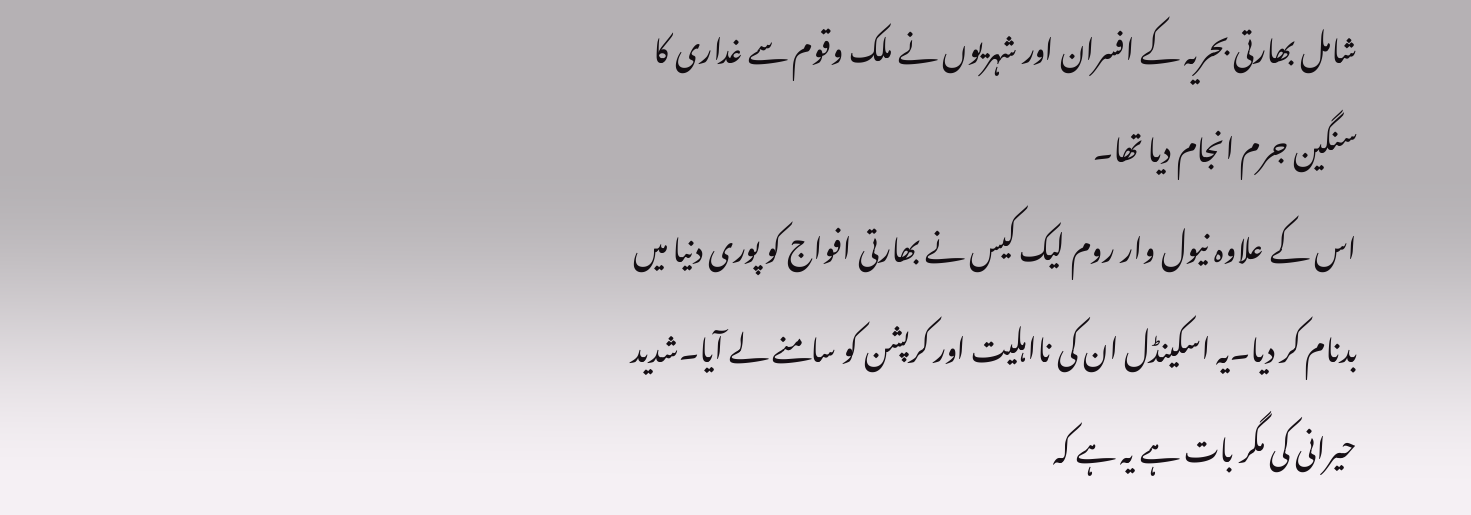شامل بھارتی بحریہ کے افسران اور شہریوں نے ملک وقوم سے غداری کا سنگین جرم انجام دیا تھا۔
اس کے علاوہ نیول وار روم لیک کیس نے بھارتی افواج کو پوری دنیا میں بدنام کر دیا۔یہ اسکینڈل ان کی نااہلیت اور کرپشن کو سامنے لے آیا۔شدید حیرانی کی مگر بات ہے یہ ہے کہ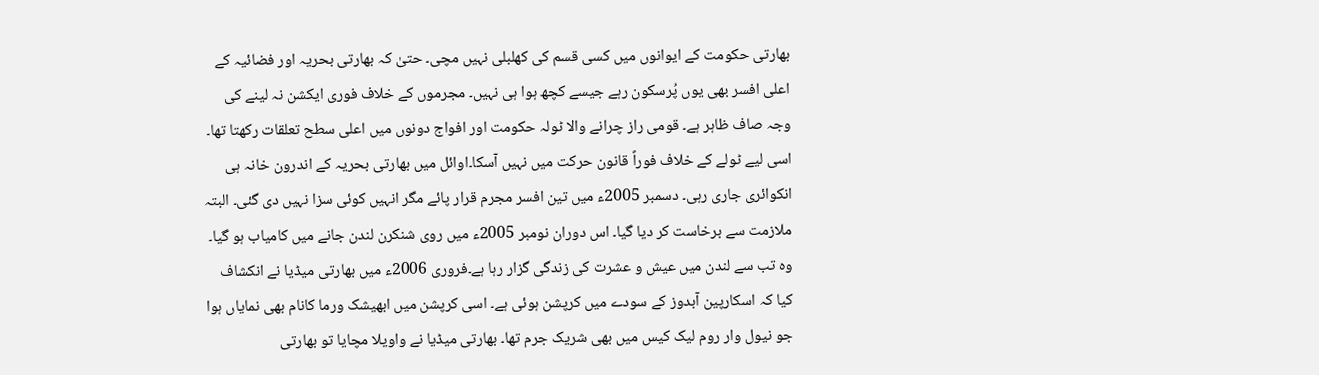بھارتی حکومت کے ایوانوں میں کسی قسم کی کھلبلی نہیں مچی۔ حتیٰ کہ بھارتی بحریہ اور فضائیہ کے اعلی افسر بھی یوں پُرسکون رہے جیسے کچھ ہوا ہی نہیں۔ مجرموں کے خلاف فوری ایکشن نہ لینے کی وجہ صاف ظاہر ہے۔ قومی راز چرانے والا ٹولہ حکومت اور افواج دونوں میں اعلی سطح تعلقات رکھتا تھا۔ اسی لیے ٹولے کے خلاف فوراً قانون حرکت میں نہیں آسکا۔اوائل میں بھارتی بحریہ کے اندرون خانہ ہی انکوائری جاری رہی۔ دسمبر 2005ء میں تین افسر مجرم قرار پائے مگر انہیں کوئی سزا نہیں دی گئی۔ البتہ ملازمت سے برخاست کر دیا گیا۔ اس دوران نومبر 2005ء میں روی شنکرن لندن جانے میں کامیاب ہو گیا۔
وہ تب سے لندن میں عیش و عشرت کی زندگی گزار رہا ہے۔فروری 2006ء میں بھارتی میڈیا نے انکشاف کیا کہ اسکارپین آبدوز کے سودے میں کرپشن ہوئی ہے۔ اسی کرپشن میں ابھیشک ورما کانام بھی نمایاں ہوا جو نیول وار روم لیک کیس میں بھی شریک جرم تھا۔ بھارتی میڈیا نے واویلا مچایا تو بھارتی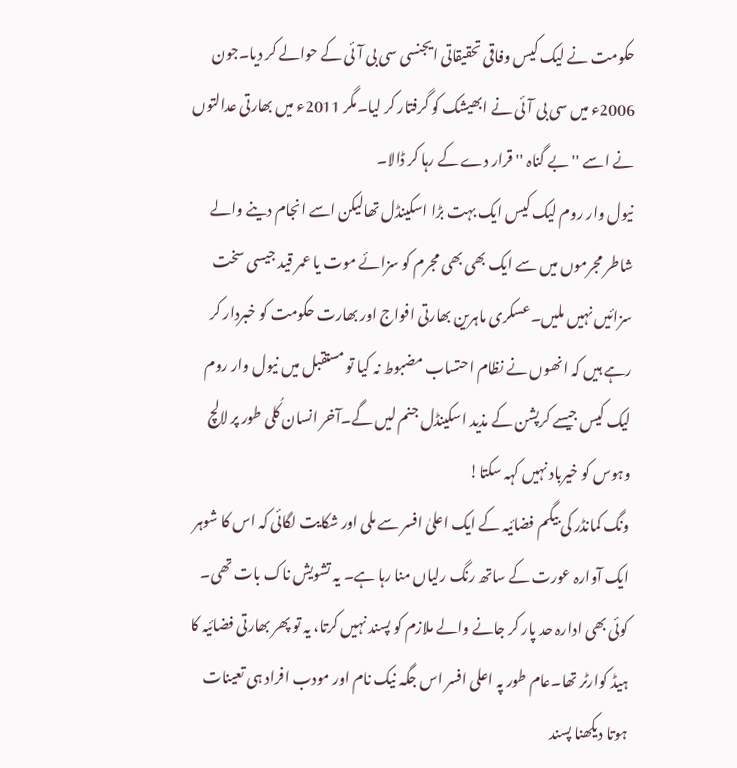حکومت نے لیک کیس وفاقی تحقیقاتی ایجنسی سی بی آئی کے حوالے کر دیا۔جون 2006ء میں سی بی آئی نے ابھیشک کو گرفتار کر لیا۔مگر 2011ء میں بھارتی عدالتوں نے اسے ''بے گناہ '' قرار دے کے رہا کر ڈالا۔
نیول وار روم لیک کیس ایک بہت بڑا اسکینڈل تھالیکن اسے انجام دینے والے شاطر مجرموں میں سے ایک بھی بھی مجرم کو سزائے موت یا عمر قید جیسی سخت سزائیں نہیں ملیں۔عسکری ماہرین بھارتی افواج اور بھارت حکومت کو خبردار کر رہے ہیں کہ انھوں نے نظام احتساب مضبوط نہ کیا تو مستقبل میں نیول وار روم لیک کیس جیسے کرپشن کے مذید اسکینڈل جنم لیں گے۔آخر انسان کُلی طور پر لالچ وہوس کو خیرباد نہیں کہہ سکتا!
ونگ کمانڈر کی بیگم فضائیہ کے ایک اعلیٰ افسر سے ملی اور شکایت لگائی کہ اس کا شوہر ایک آوارہ عورت کے ساتھ رنگ رلیاں منا رہا ہے۔ یہ تشویش ناک بات تھی۔ کوئی بھی ادارہ حد پار کر جانے والے ملازم کو پسند نہیں کرتا، یہ تو پھر بھارتی فضائیہ کا ہیڈ کوارٹر تھا۔عام طور پہ اعلی افسر اس جگہ نیک نام اور مودب افراد ہی تعینات ہوتا دیکھنا پسند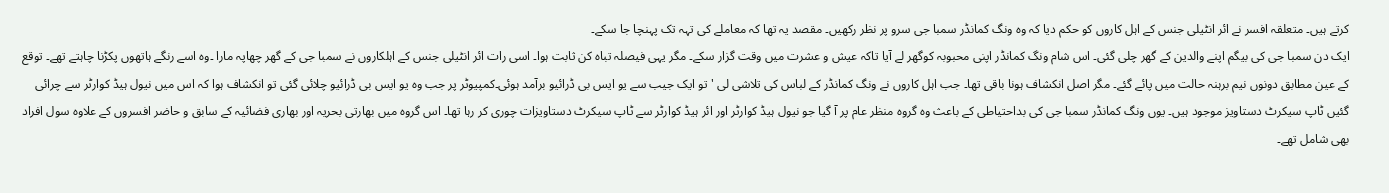کرتے ہیں۔ متعلقہ افسر نے ائر انٹیلی جنس کے اہل کاروں کو حکم دیا کہ وہ ونگ کمانڈر سمبا جی سرو پر نظر رکھیں۔ مقصد یہ تھا کہ معاملے کی تہہ تک پہنچا جا سکے۔
ایک دن سمبا جی کی بیگم اپنے والدین کے گھر چلی گئی۔ اس شام ونگ کمانڈر اپنی محبوبہ کوگھر لے آیا تاکہ عیش و عشرت میں وقت گزار سکے۔ مگر یہی فیصلہ تباہ کن ثابت ہوا۔ اسی رات ائر انٹیلی جنس کے اہلکاروں نے سمبا جی کے گھر چھاپہ مارا ۔وہ اسے رنگے ہاتھوں پکڑنا چاہتے تھے۔ توقع کے عین مطابق دونوں نیم برہنہ حالت میں پائے گئے۔ مگر اصل انکشاف ہونا باقی تھا۔ جب اہل کاروں نے ونگ کمانڈر کے لباس کی تلاشی لی ' تو ایک جیب سے یو ایس بی ڈرائیو برآمد ہوئی۔کمپیوٹر پر جب وہ یو ایس بی ڈرائیو چلائی گئی تو انکشاف ہوا کہ اس میں نیول ہیڈ کوارٹر سے چرائی گئیں ٹاپ سیکرٹ دستاویز موجود ہیں۔ یوں ونگ کمانڈر سمبا جی کی بداحتیاطی کے باعث وہ گروہ منظر عام پر آ گیا جو نیول ہیڈ کوارٹر اور ائر ہیڈ کوارٹر سے ٹاپ سیکرٹ دستاویزات چوری کر رہا تھا۔ اس گروہ میں بھارتی بحریہ اور بھاری فضائیہ کے سابق و حاضر افسروں کے علاوہ سول افراد بھی شامل تھے۔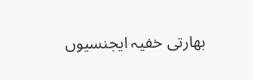بھارتی خفیہ ایجنسیوں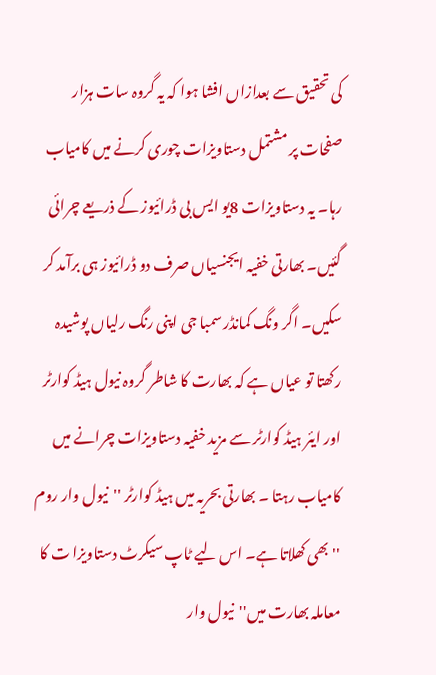کی تحقیق سے بعدازاں افشا ہوا کہ یہ گروہ سات ہزار صفحات پر مشتمل دستاویزات چوری کرنے میں کامیاب رہا۔ یہ دستاویزات 8یو ایس بی ڈرائیوز کے ذریعے چرائی گئیں۔ بھارتی خفیہ ایجنسیاں صرف دو ڈرائیوز ہی برآمد کر سکیں۔ اگر ونگ کمانڈر سمبا جی اپنی رنگ رلیاں پوشیدہ رکھتا تو عیاں ہے کہ بھارت کا شاطر گروہ نیول ہیڈ کوارٹر اور ایئر ہیڈ کوارٹر سے مزید خفیہ دستاویزات چرانے میں کامیاب رہتا ۔ بھارتی بحریہ میں ہیڈ کوارٹر ''نیول وار روم ''بھی کھلاتا ہے۔ اس لیے ٹاپ سیکرٹ دستاویزا ت کا معاملہ بھارت میں''نیول وار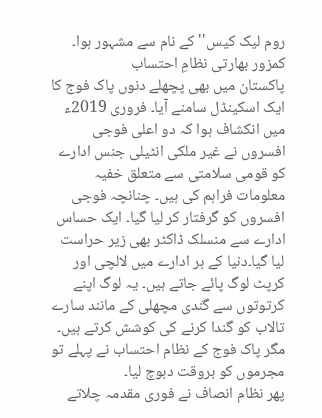روم لیک کیس'' کے نام سے مشہور ہوا۔
کمزور بھارتی نظامِ احتساب
پاکستان میں بھی پچھلے دنوں پاک فوج کا ایک اسکینڈل سامنے آیا۔ فروری 2019ء میں انکشاف ہوا کہ دو اعلی فوجی افسروں نے غیر ملکی انٹیلی جنس ادارے کو قومی سلامتی سے متعلق خفیہ معلومات فراہم کی ہیں۔ چنانچہ فوجی افسروں کو گرفتار کر لیا گیا۔ ایک حساس ادارے سے منسلک ڈاکٹر بھی زیر حراست لیا گیا۔دنیا کے ہر ادارے میں لالچی اور کرپٹ لوگ پائے جاتے ہیں۔ یہ لوگ اپنے کرتوتوں سے گندی مچھلی کے مانند سارے تالاب کو گندا کرنے کی کوشش کرتے ہیں۔ مگر پاک فوج کے نظام احتساب نے پہلے تو مجرموں کو بروقت دبوچ لیا۔
پھر نظام انصاف نے فوری مقدمہ چلاتے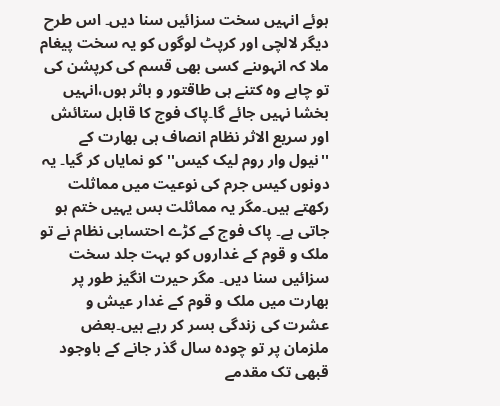ہوئے انہیں سخت سزائیں سنا دیں۔ اس طرح دیگر لالچی اور کرپٹ لوگوں کو یہ سخت پیغام ملا کہ انہوںنے کسی بھی قسم کی کرپشن کی تو چاہے وہ کتنے ہی طاقتور و باثر ہوں،انہیں بخشا نہیں جائے گا۔پاک فوج کا قابل ستائش اور سریع الاثر نظام انصاف ہی بھارت کے ''نیول وار روم لیک کیس'' کو نمایاں کر گیا۔ یہ دونوں کیس جرم کی نوعیت میں مماثلت رکھتے ہیں۔مگر یہ مماثلت بس یہیں ختم ہو جاتی ہے۔ پاک فوج کے کڑے احتسابی نظام نے تو ملک و قوم کے غداروں کو بہت جلد سخت سزائیں سنا دیں۔ مگر حیرت انگیز طور پر بھارت میں ملک و قوم کے غدار عیش و عشرت کی زندگی بسر کر رہے ہیں۔بعض ملزمان پر تو چودہ سال گذر جانے کے باوجود قبھی تک مقدمے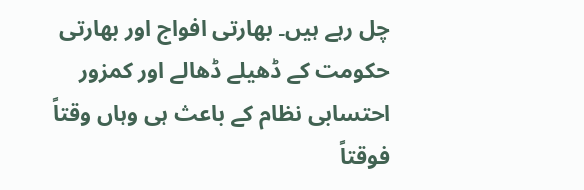چل رہے ہیں۔ بھارتی افواج اور بھارتی حکومت کے ڈھیلے ڈھالے اور کمزور احتسابی نظام کے باعث ہی وہاں وقتاً فوقتاً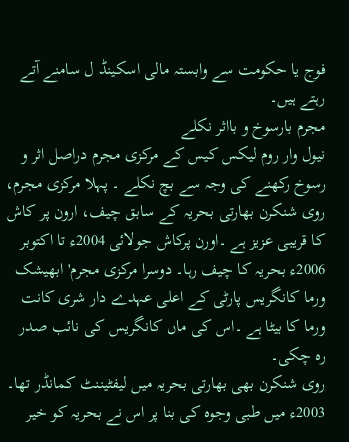فوج یا حکومت سے وابستہ مالی اسکینڈ ل سامنے آتے رہتے ہیں۔
مجرم بارسوخ و بااثر نکلے
نیول وار روم لیکس کیس کے مرکزی مجرم دراصل اثر و رسوخ رکھنے کی وجہ سے بچ نکلے ۔ پہلا مرکزی مجرم، روی شنکرن بھارتی بحریہ کے سابق چیف، ارون پر کاش کا قریبی عزیز ہے ۔اورن پرکاش جولائی 2004ء تا اکتوبر 2006ء بحریہ کا چیف رہا۔ دوسرا مرکزی مجرم' ابھیشک ورما کانگریس پارٹی کے اعلی عہدے دار شری کانت ورما کا بیٹا ہے ۔اس کی ماں کانگریس کی نائب صدر رہ چکی۔
روی شنکرن بھی بھارتی بحریہ میں لیفٹیننٹ کمانڈر تھا۔ 2003ء میں طبی وجوہ کی بنا پر اس نے بحریہ کو خیر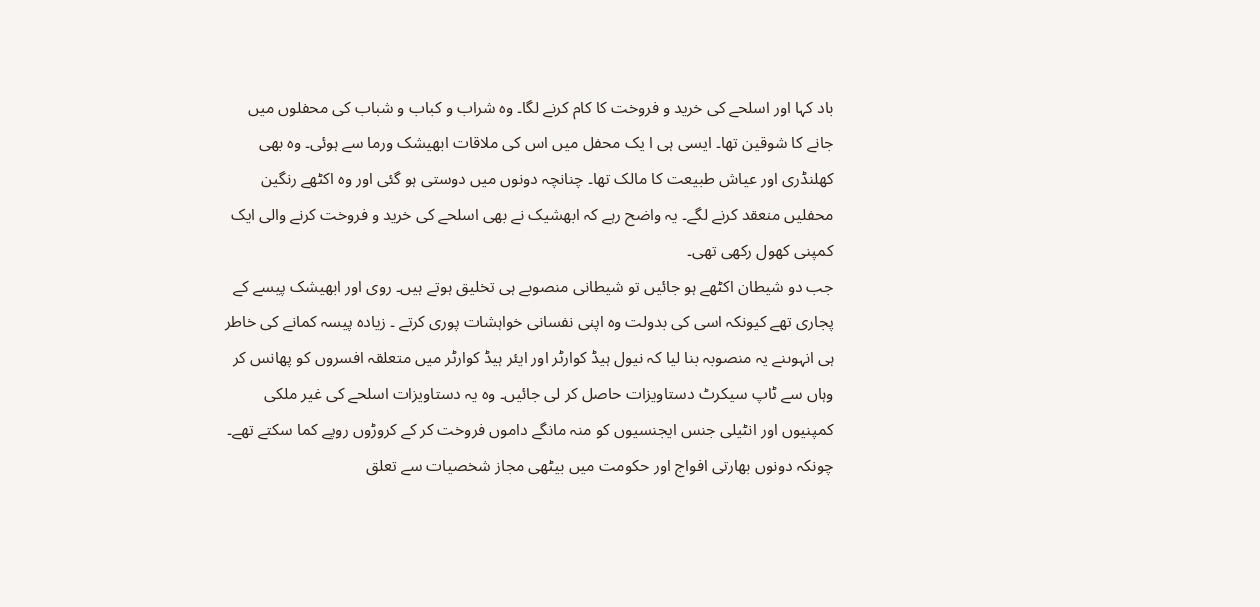باد کہا اور اسلحے کی خرید و فروخت کا کام کرنے لگا۔ وہ شراب و کباب و شباب کی محفلوں میں جانے کا شوقین تھا۔ ایسی ہی ا یک محفل میں اس کی ملاقات ابھیشک ورما سے ہوئی۔ وہ بھی کھلنڈری اور عیاش طبیعت کا مالک تھا۔ چنانچہ دونوں میں دوستی ہو گئی اور وہ اکٹھے رنگین محفلیں منعقد کرنے لگے۔ یہ واضح رہے کہ ابھشیک نے بھی اسلحے کی خرید و فروخت کرنے والی ایک کمپنی کھول رکھی تھی۔
جب دو شیطان اکٹھے ہو جائیں تو شیطانی منصوبے ہی تخلیق ہوتے ہیں۔ روی اور ابھیشک پیسے کے پجاری تھے کیونکہ اسی کی بدولت وہ اپنی نفسانی خواہشات پوری کرتے ۔ زیادہ پیسہ کمانے کی خاطر ہی انہوںنے یہ منصوبہ بنا لیا کہ نیول ہیڈ کوارٹر اور ایئر ہیڈ کوارٹر میں متعلقہ افسروں کو پھانس کر وہاں سے ٹاپ سیکرٹ دستاویزات حاصل کر لی جائیں۔ وہ یہ دستاویزات اسلحے کی غیر ملکی کمپنیوں اور انٹیلی جنس ایجنسیوں کو منہ مانگے داموں فروخت کر کے کروڑوں روپے کما سکتے تھے۔
چونکہ دونوں بھارتی افواج اور حکومت میں بیٹھی مجاز شخصیات سے تعلق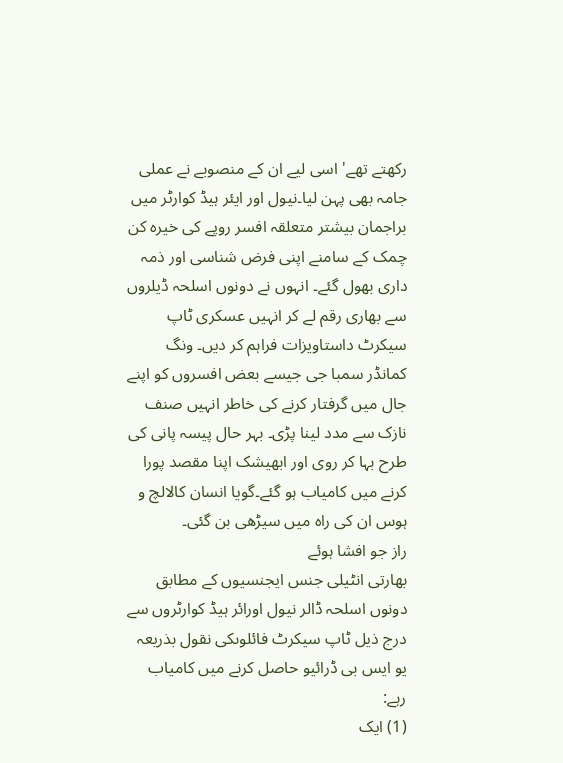رکھتے تھے' اسی لیے ان کے منصوبے نے عملی جامہ بھی پہن لیا۔نیول اور ایئر ہیڈ کوارٹر میں براجمان بیشتر متعلقہ افسر روپے کی خیرہ کن چمک کے سامنے اپنی فرض شناسی اور ذمہ داری بھول گئے۔ انہوں نے دونوں اسلحہ ڈیلروں سے بھاری رقم لے کر انہیں عسکری ٹاپ سیکرٹ داستاویزات فراہم کر دیں۔ ونگ کمانڈر سمبا جی جیسے بعض افسروں کو اپنے جال میں گرفتار کرنے کی خاطر انہیں صنف نازک سے مدد لینا پڑی۔ بہر حال پیسہ پانی کی طرح بہا کر روی اور ابھیشک اپنا مقصد پورا کرنے میں کامیاب ہو گئے۔گویا انسان کالالچ و ہوس ان کی راہ میں سیڑھی بن گئی۔
راز جو افشا ہوئے
بھارتی انٹیلی جنس ایجنسیوں کے مطابق دونوں اسلحہ ڈالر نیول اورائر ہیڈ کوارٹروں سے درج ذیل ٹاپ سیکرٹ فائلوںکی نقول بذریعہ یو ایس بی ڈرائیو حاصل کرنے میں کامیاب رہے:
(1) ایک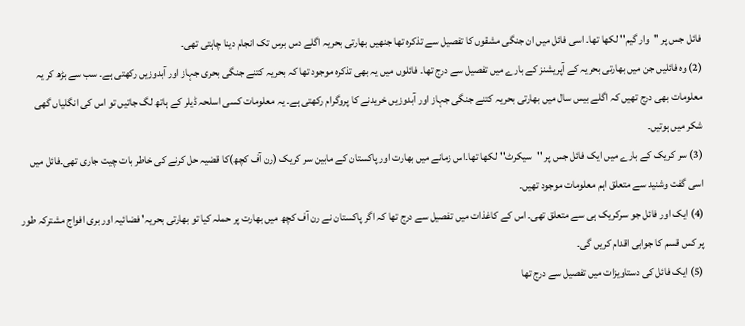فائل جس پر ''وار گیم'' لکھا تھا۔ اسی فائل میں ان جنگی مشقوں کا تفصیل سے تذکرہ تھا جنھیں بھارتی بحریہ اگلے دس برس تک انجام دینا چاہتی تھی۔
(2) وہ فائلیں جن میں بھارتی بحریہ کے آپریشنز کے بارے میں تفصیل سے درج تھا۔ فائلوں میں یہ بھی تذکرہ موجود تھا کہ بحریہ کتنے جنگی بحری جہاز اور آبدوزیں رکھتی ہے۔ سب سے بڑھ کر یہ معلومات بھی درج تھیں کہ اگلے بیس سال میں بھارتی بحریہ کتنے جنگی جہاز اور آبدوزیں خریدنے کا پروگرام رکھتی ہے۔ یہ معلومات کسی اسلحہ ڈیلر کے ہاتھ لگ جاتیں تو اس کی انگلیاں گھی شکر میں ہوتیں۔
(3) سر کریک کے بارے میں ایک فائل جس پر ''سیکرٹ''لکھا تھا۔اس زمانے میں بھارت اور پاکستان کے مابین سر کریک (رن آف کچھ)کا قضیہ حل کرنے کی خاطر بات چیت جاری تھی۔فائل میں اسی گفت وشنید سے متعلق اہم معلومات موجود تھیں۔
(4) ایک اور فائل جو سرکریک ہی سے متعلق تھی۔ اس کے کاغذات میں تفصیل سے درج تھا کہ اگر پاکستان نے رن آف کچھ میں بھارت پر حملہ کیا تو بھارتی بحریہ' فضائیہ اور بری افواج مشترکہ طور پر کس قسم کا جوابی اقدام کریں گی۔
(5) ایک فائل کی دستاویزات میں تفصیل سے درج تھا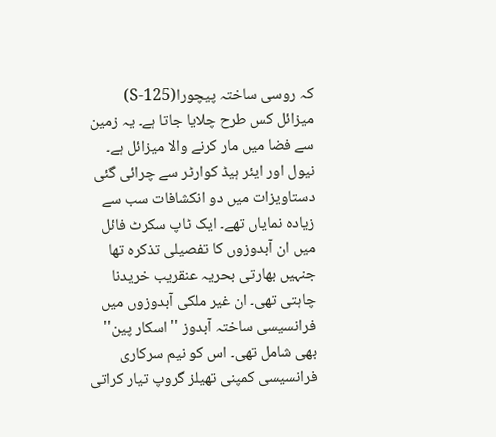کہ روسی ساختہ پیچورا(S-125) میزائل کس طرح چلایا جاتا ہے۔ یہ زمین سے فضا میں مار کرنے والا میزائل ہے۔
نیول اور ایئر ہیڈ کوارٹر سے چرائی گئی دستاویزات میں دو انکشافات سب سے زیادہ نمایاں تھے۔ ایک ٹاپ سکرٹ فائل میں ان آبدوزوں کا تفصیلی تذکرہ تھا جنہیں بھارتی بحریہ عنقریب خریدنا چاہتی تھی۔ ان غیر ملکی آبدوزوں میں فرانسیسی ساختہ آبدوز ''اسکار پین'' بھی شامل تھی۔ اس کو نیم سرکاری فرانسیسی کمپنی تھیلز گروپ تیار کراتی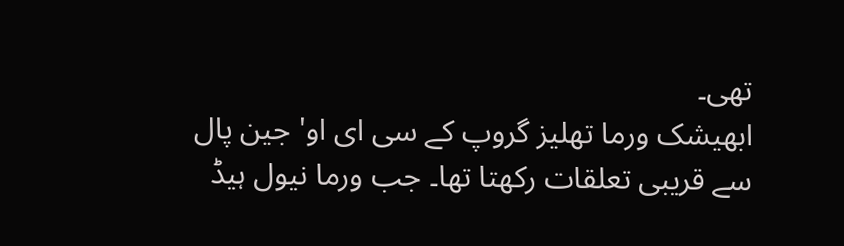تھی۔
ابھیشک ورما تھلیز گروپ کے سی ای او' جین پال سے قریبی تعلقات رکھتا تھا۔ جب ورما نیول ہیڈ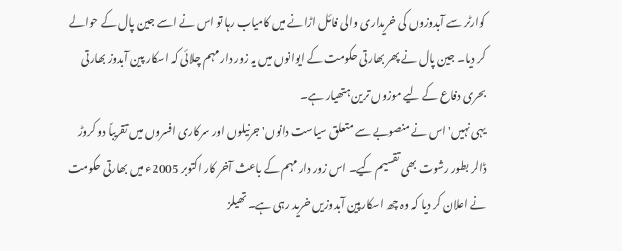کوارٹر سے آبدوزوں کی خریداری والی فائل اڑانے میں کامیاب رہا تو اس نے اسے جین پال کے حوالے کر دیا۔ جین پال نے پھر بھارتی حکومت کے ایوانوں میں یہ زور دار مہم چلائی کہ اسکار پین آبدوز بھارتی بحری دفاع کے لیے موزوں ترین ہتھیار ہے۔
یہی نہیں' اس نے منصوبے سے متعلق سیاست دانوں' جرنیلوں اور سرکاری افسروں میں تقریباً دو کروڑ ڈالر بطور رشوت بھی تقسیم کیے۔ اس زور دار مہم کے باعث آخر کار اکتوبر 2005ء میں بھارتی حکومت نے اعلان کر دیا کہ وہ چھ اسکارپین آبدوزیں خرید رہی ہے۔ تھیلز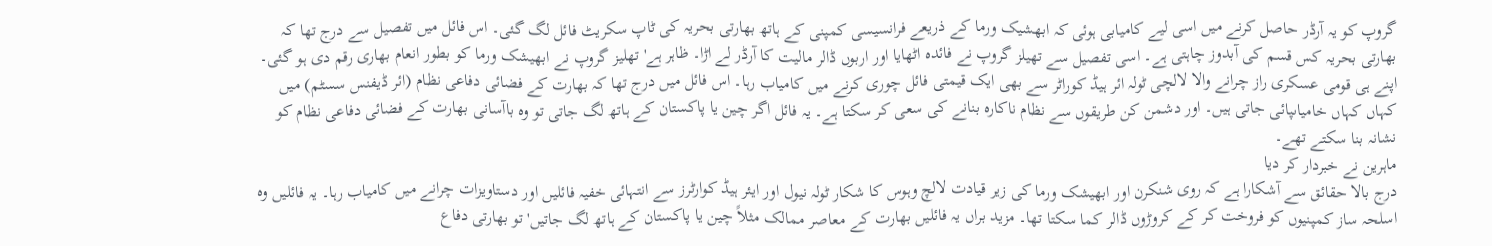گروپ کو یہ آرڈر حاصل کرنے میں اسی لیے کامیابی ہوئی کہ ابھشیک ورما کے ذریعے فرانسیسی کمپنی کے ہاتھ بھارتی بحریہ کی ٹاپ سکریٹ فائل لگ گئی۔ اس فائل میں تفصیل سے درج تھا کہ بھارتی بحریہ کس قسم کی آبدوز چاہتی ہے۔ اسی تفصیل سے تھیلز گروپ نے فائدہ اٹھایا اور اربوں ڈالر مالیت کا آرڈر لے اڑا۔ ظاہر ہے' تھلیز گروپ نے ابھیشک ورما کو بطور انعام بھاری رقم دی ہو گئی۔
اپنے ہی قومی عسکری راز چرانے والا لالچی ٹولہ ائر ہیڈ کوراٹر سے بھی ایک قیمتی فائل چوری کرنے میں کامیاب رہا۔ اس فائل میں درج تھا کہ بھارت کے فضائی دفاعی نظام (ائر ڈیفنس سسٹم) میں کہاں کہاں خامیاںپائی جاتی ہیں۔ اور دشمن کن طریقوں سے نظام ناکارہ بنانے کی سعی کر سکتا ہے۔ یہ فائل اگر چین یا پاکستان کے ہاتھ لگ جاتی تو وہ باآسانی بھارت کے فضائی دفاعی نظام کو نشانہ بنا سکتے تھے۔
ماہرین نے خبردار کر دیا
درج بالا حقائق سے آشکارا ہے کہ روی شنکرن اور ابھیشک ورما کی زیر قیادت لالچ وہوس کا شکار ٹولہ نیول اور ایئر ہیڈ کوارٹرز سے انتہائی خفیہ فائلیں اور دستاویزات چرانے میں کامیاب رہا۔ یہ فائلیں وہ اسلحہ ساز کمپنیوں کو فروخت کر کے کروڑوں ڈالر کما سکتا تھا۔ مزید براں یہ فائلیں بھارت کے معاصر ممالک مثلاً چین یا پاکستان کے ہاتھ لگ جاتیں' تو بھارتی دفاع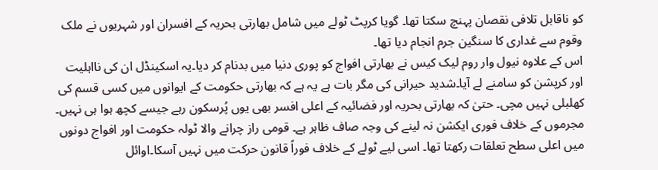کو ناقابل تلافی نقصان پہنچ سکتا تھا۔ گویا کرپٹ ٹولے میں شامل بھارتی بحریہ کے افسران اور شہریوں نے ملک وقوم سے غداری کا سنگین جرم انجام دیا تھا۔
اس کے علاوہ نیول وار روم لیک کیس نے بھارتی افواج کو پوری دنیا میں بدنام کر دیا۔یہ اسکینڈل ان کی نااہلیت اور کرپشن کو سامنے لے آیا۔شدید حیرانی کی مگر بات ہے یہ ہے کہ بھارتی حکومت کے ایوانوں میں کسی قسم کی کھلبلی نہیں مچی۔ حتیٰ کہ بھارتی بحریہ اور فضائیہ کے اعلی افسر بھی یوں پُرسکون رہے جیسے کچھ ہوا ہی نہیں۔ مجرموں کے خلاف فوری ایکشن نہ لینے کی وجہ صاف ظاہر ہے۔ قومی راز چرانے والا ٹولہ حکومت اور افواج دونوں میں اعلی سطح تعلقات رکھتا تھا۔ اسی لیے ٹولے کے خلاف فوراً قانون حرکت میں نہیں آسکا۔اوائل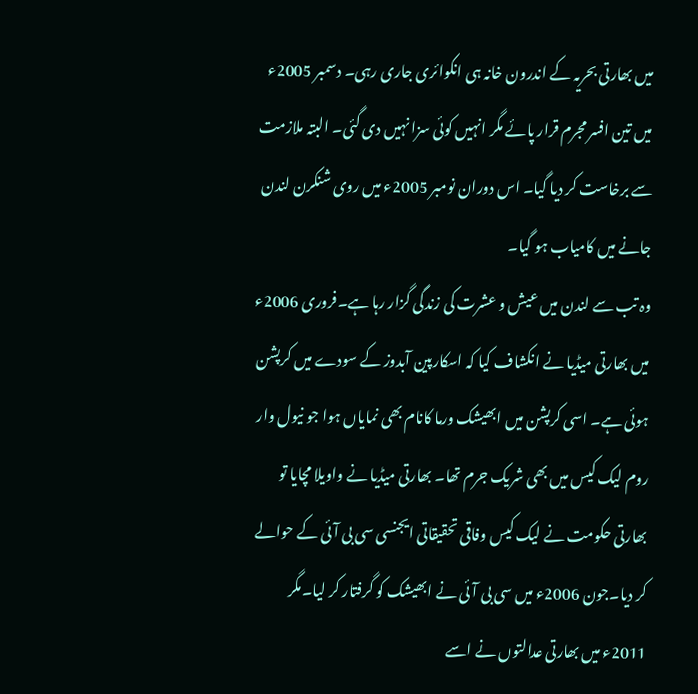میں بھارتی بحریہ کے اندرون خانہ ہی انکوائری جاری رہی۔ دسمبر 2005ء میں تین افسر مجرم قرار پائے مگر انہیں کوئی سزا نہیں دی گئی۔ البتہ ملازمت سے برخاست کر دیا گیا۔ اس دوران نومبر 2005ء میں روی شنکرن لندن جانے میں کامیاب ہو گیا۔
وہ تب سے لندن میں عیش و عشرت کی زندگی گزار رہا ہے۔فروری 2006ء میں بھارتی میڈیا نے انکشاف کیا کہ اسکارپین آبدوز کے سودے میں کرپشن ہوئی ہے۔ اسی کرپشن میں ابھیشک ورما کانام بھی نمایاں ہوا جو نیول وار روم لیک کیس میں بھی شریک جرم تھا۔ بھارتی میڈیا نے واویلا مچایا تو بھارتی حکومت نے لیک کیس وفاقی تحقیقاتی ایجنسی سی بی آئی کے حوالے کر دیا۔جون 2006ء میں سی بی آئی نے ابھیشک کو گرفتار کر لیا۔مگر 2011ء میں بھارتی عدالتوں نے اسے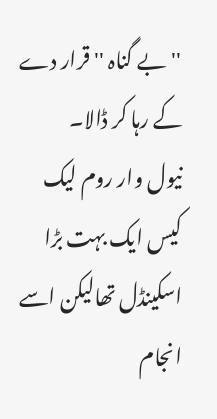''بے گناہ '' قرار دے کے رہا کر ڈالا۔
نیول وار روم لیک کیس ایک بہت بڑا اسکینڈل تھالیکن اسے انجام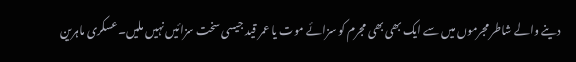دینے والے شاطر مجرموں میں سے ایک بھی بھی مجرم کو سزائے موت یا عمر قید جیسی سخت سزائیں نہیں ملیں۔عسکری ماہرین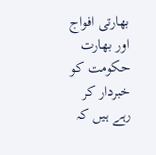بھارتی افواج اور بھارت حکومت کو خبردار کر رہے ہیں کہ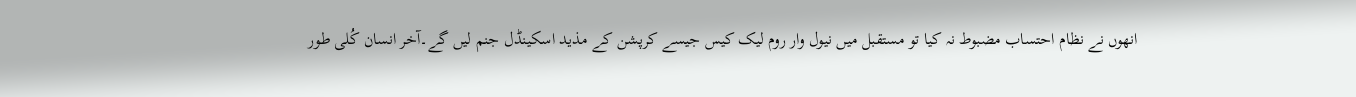انھوں نے نظام احتساب مضبوط نہ کیا تو مستقبل میں نیول وار روم لیک کیس جیسے کرپشن کے مذید اسکینڈل جنم لیں گے۔آخر انسان کُلی طور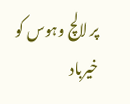پر لالچ وہوس کو خیرباد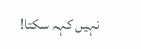نہیں کہہ سکتا!